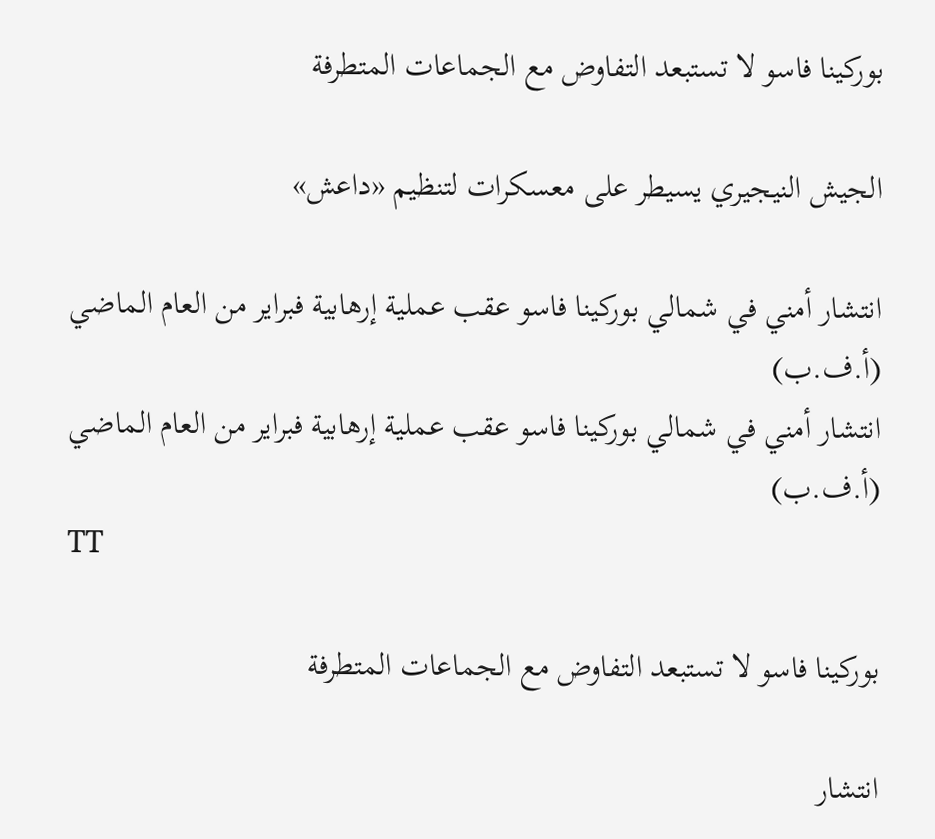بوركينا فاسو لا تستبعد التفاوض مع الجماعات المتطرفة

الجيش النيجيري يسيطر على معسكرات لتنظيم «داعش»

انتشار أمني في شمالي بوركينا فاسو عقب عملية إرهابية فبراير من العام الماضي (أ.ف.ب)
انتشار أمني في شمالي بوركينا فاسو عقب عملية إرهابية فبراير من العام الماضي (أ.ف.ب)
TT

بوركينا فاسو لا تستبعد التفاوض مع الجماعات المتطرفة

انتشار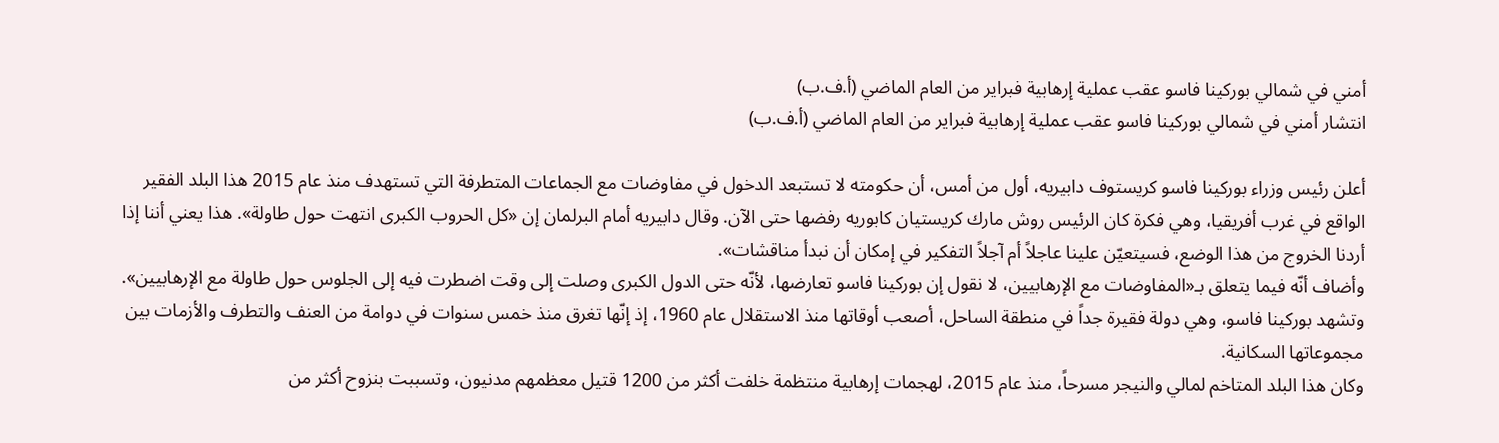أمني في شمالي بوركينا فاسو عقب عملية إرهابية فبراير من العام الماضي (أ.ف.ب)
انتشار أمني في شمالي بوركينا فاسو عقب عملية إرهابية فبراير من العام الماضي (أ.ف.ب)

أعلن رئيس وزراء بوركينا فاسو كريستوف دابيريه، أول من أمس، أن حكومته لا تستبعد الدخول في مفاوضات مع الجماعات المتطرفة التي تستهدف منذ عام 2015 هذا البلد الفقير الواقع في غرب أفريقيا، وهي فكرة كان الرئيس روش مارك كريستيان كابوريه رفضها حتى الآن. وقال دابيريه أمام البرلمان إن «كل الحروب الكبرى انتهت حول طاولة». هذا يعني أننا إذا أردنا الخروج من هذا الوضع، فسيتعيّن علينا عاجلاً أم آجلاً التفكير في إمكان أن نبدأ مناقشات».
وأضاف أنّه فيما يتعلق بـ«المفاوضات مع الإرهابيين، لا نقول إن بوركينا فاسو تعارضها، لأنّه حتى الدول الكبرى وصلت إلى وقت اضطرت فيه إلى الجلوس حول طاولة مع الإرهابيين».
وتشهد بوركينا فاسو، وهي دولة فقيرة جداً في منطقة الساحل، أصعب أوقاتها منذ الاستقلال عام 1960، إذ إنّها تغرق منذ خمس سنوات في دوامة من العنف والتطرف والأزمات بين مجموعاتها السكانية.
وكان هذا البلد المتاخم لمالي والنيجر مسرحاً، منذ عام 2015، لهجمات إرهابية منتظمة خلفت أكثر من 1200 قتيل معظمهم مدنيون، وتسببت بنزوح أكثر من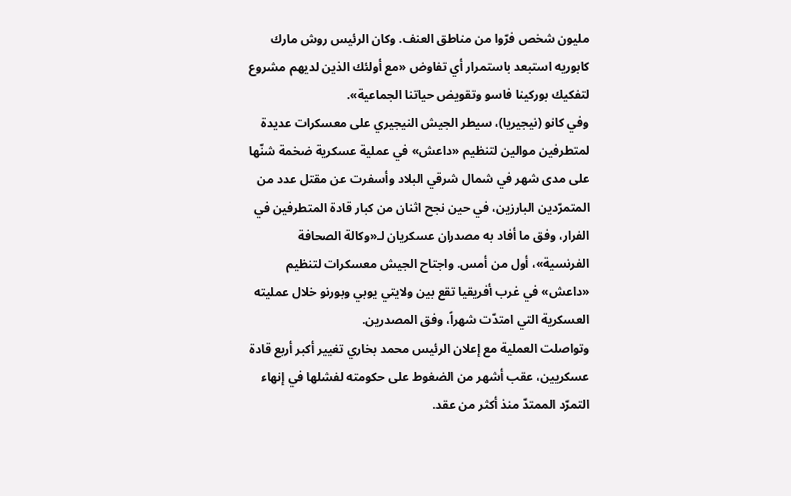مليون شخص فرّوا من مناطق العنف. وكان الرئيس روش مارك كابوريه استبعد باستمرار أي تفاوض «مع أولئك الذين لديهم مشروع لتفكيك بوركينا فاسو وتقويض حياتنا الجماعية».
وفي كانو (نيجيريا)، سيطر الجيش النيجيري على معسكرات عديدة لمتطرفين موالين لتنظيم «داعش» في عملية عسكرية ضخمة شنّها على مدى شهر في شمال شرقي البلاد وأسفرت عن مقتل عدد من المتمرّدين البارزين، في حين نجح اثنان من كبار قادة المتطرفين في الفرار، وفق ما أفاد به مصدران عسكريان لـ«وكالة الصحافة الفرنسية»، أول من أمس. واجتاح الجيش معسكرات لتنظيم «داعش» في غرب أفريقيا تقع بين ولايتي يوبي وبورنو خلال عمليته العسكرية التي امتدّت شهراً، وفق المصدرين.
وتواصلت العملية مع إعلان الرئيس محمد بخاري تغيير أكبر أربع قادة عسكريين، عقب أشهر من الضغوط على حكومته لفشلها في إنهاء التمرّد الممتدّ منذ أكثر من عقد.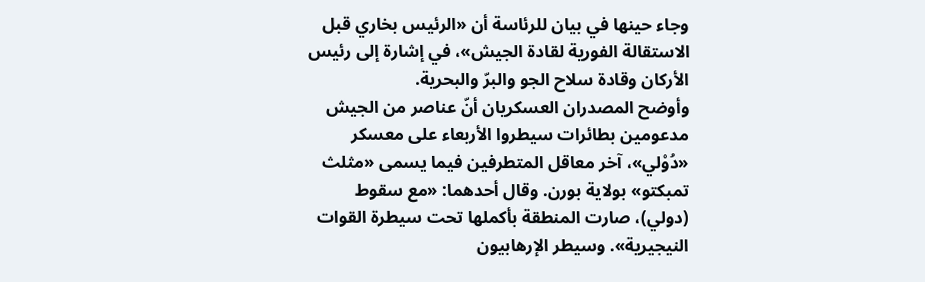وجاء حينها في بيان للرئاسة أن «الرئيس بخاري قبل الاستقالة الفورية لقادة الجيش»، في إشارة إلى رئيس الأركان وقادة سلاح الجو والبرّ والبحرية.
وأوضح المصدران العسكريان أنّ عناصر من الجيش مدعومين بطائرات سيطروا الأربعاء على معسكر «دُوْلي»، آخر معاقل المتطرفين فيما يسمى «مثلث تمبكتو» بولاية بورن. وقال أحدهما: «مع سقوط (دولي)، صارت المنطقة بأكملها تحت سيطرة القوات النيجيرية». وسيطر الإرهابيون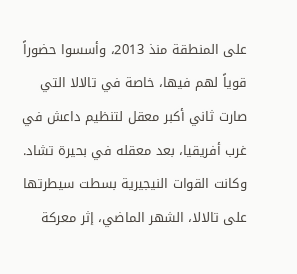على المنطقة منذ 2013، وأسسوا حضوراً قوياً لهم فيها، خاصة في تالالا التي صارت ثاني أكبر معقل لتنظيم داعش في غرب أفريقيا، بعد معقله في بحيرة تشاد.
وكانت القوات النيجيرية بسطت سيطرتها على تالالا، الشهر الماضي، إثر معركة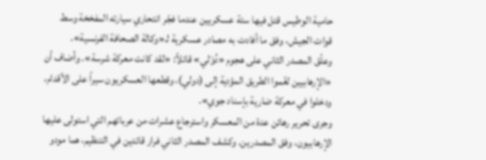حامية الوطيس قتل فيها ستة عسكريين عندما فجّر انتحاري سيارته المفخخة وسط قوات الجيش، وفق ما أفادت به مصادر عسكرية لـ«وكالة الصحافة الفرنسية».
وعلّق المصدر الثاني على هجوم «دُوْلي» قائلاً: «لقد كانت معركة شرسة». وأضاف أن «الإرهابيين لغّموا الطريق المؤدية إلى (دولي)، وقطعها العسكريون سيراً على الأقدام، ودخلوا في معركة ضارية بإسناد جوي».
وجرى تحرير رهائن عدة من المعسكر واسترجاع عشرات من عرباتهم التي استولى عليها الإرهابيون، وفق المصدرين. وكشف المصدر الثاني فرار قائدين في التنظيم، هما مودو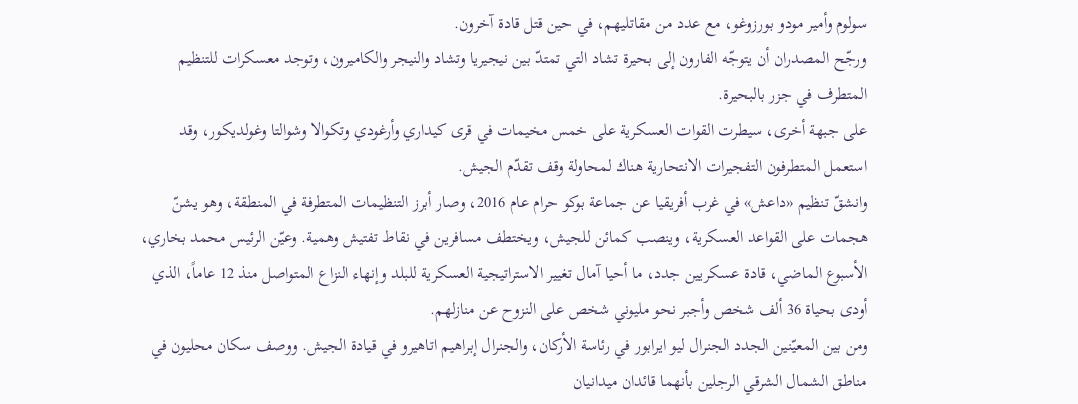سولوم وأمير مودو بورزوغو، مع عدد من مقاتليهم، في حين قتل قادة آخرون.
ورجّح المصدران أن يتوجّه الفارون إلى بحيرة تشاد التي تمتدّ بين نيجيريا وتشاد والنيجر والكاميرون، وتوجد معسكرات للتنظيم المتطرف في جزر بالبحيرة.
على جبهة أخرى، سيطرت القوات العسكرية على خمس مخيمات في قرى كيداري وأرغودي وتكوالا وشوالتا وغولديكور، وقد استعمل المتطرفون التفجيرات الانتحارية هناك لمحاولة وقف تقدّم الجيش.
وانشقّ تنظيم «داعش» في غرب أفريقيا عن جماعة بوكو حرام عام 2016، وصار أبرز التنظيمات المتطرفة في المنطقة، وهو يشنّ هجمات على القواعد العسكرية، وينصب كمائن للجيش، ويختطف مسافرين في نقاط تفتيش وهمية. وعيّن الرئيس محمد بخاري، الأسبوع الماضي، قادة عسكريين جدد، ما أحيا آمال تغيير الاستراتيجية العسكرية للبلد وإنهاء النزاع المتواصل منذ 12 عاماً، الذي أودى بحياة 36 ألف شخص وأجبر نحو مليوني شخص على النزوح عن منازلهم.
ومن بين المعيّنين الجدد الجنرال ليو ايرابور في رئاسة الأركان، والجنرال إبراهيم اتاهيرو في قيادة الجيش. ووصف سكان محليون في مناطق الشمال الشرقي الرجلين بأنهما قائدان ميدانيان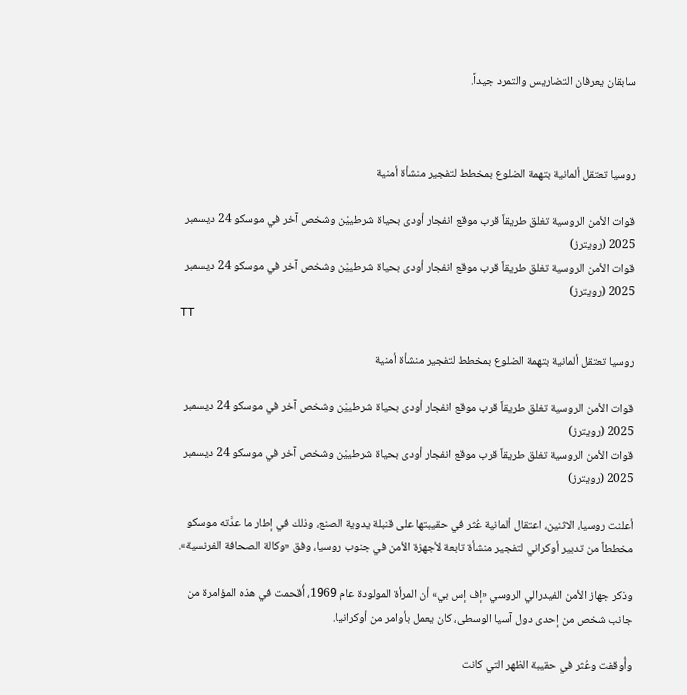سابقان يعرفان التضاريس والتمرد جيداً.



روسيا تعتقل ألمانية بتهمة الضلوع بمخطط لتفجير منشأة أمنية

قوات الأمن الروسية تغلق طريقاً قرب موقع انفجار أودى بحياة شرطييْن وشخص آخر في موسكو 24 ديسمبر 2025 (رويترز)
قوات الأمن الروسية تغلق طريقاً قرب موقع انفجار أودى بحياة شرطييْن وشخص آخر في موسكو 24 ديسمبر 2025 (رويترز)
TT

روسيا تعتقل ألمانية بتهمة الضلوع بمخطط لتفجير منشأة أمنية

قوات الأمن الروسية تغلق طريقاً قرب موقع انفجار أودى بحياة شرطييْن وشخص آخر في موسكو 24 ديسمبر 2025 (رويترز)
قوات الأمن الروسية تغلق طريقاً قرب موقع انفجار أودى بحياة شرطييْن وشخص آخر في موسكو 24 ديسمبر 2025 (رويترز)

أعلنت روسيا، الاثنين، اعتقال ألمانية عُثر في حقيبتها على قنبلة يدوية الصنع، وذلك في إطار ما عدَّته موسكو مخططاً من تدبير أوكراني لتفجير منشأة تابعة لأجهزة الأمن في جنوب روسيا، وفق «وكالة الصحافة الفرنسية».

وذكر جهاز الأمن الفيدرالي الروسي «إف إس بي» أن المرأة المولودة عام 1969، أُقحمت في هذه المؤامرة من جانب شخص من إحدى دول آسيا الوسطى، كان يعمل بأوامر من أوكرانيا.

وأُوقفت وعُثر في حقيبة الظهر التي كانت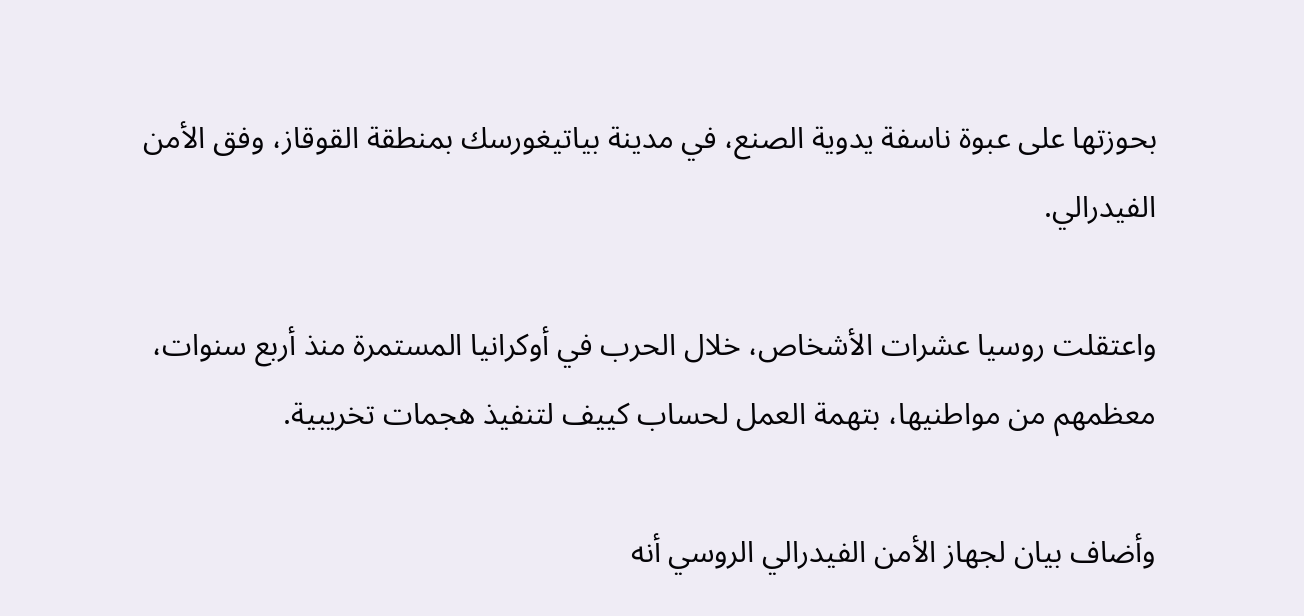بحوزتها على عبوة ناسفة يدوية الصنع، في مدينة بياتيغورسك بمنطقة القوقاز، وفق الأمن الفيدرالي.

واعتقلت روسيا عشرات الأشخاص، خلال الحرب في أوكرانيا المستمرة منذ أربع سنوات، معظمهم من مواطنيها، بتهمة العمل لحساب كييف لتنفيذ هجمات تخريبية.

وأضاف بيان لجهاز الأمن الفيدرالي الروسي أنه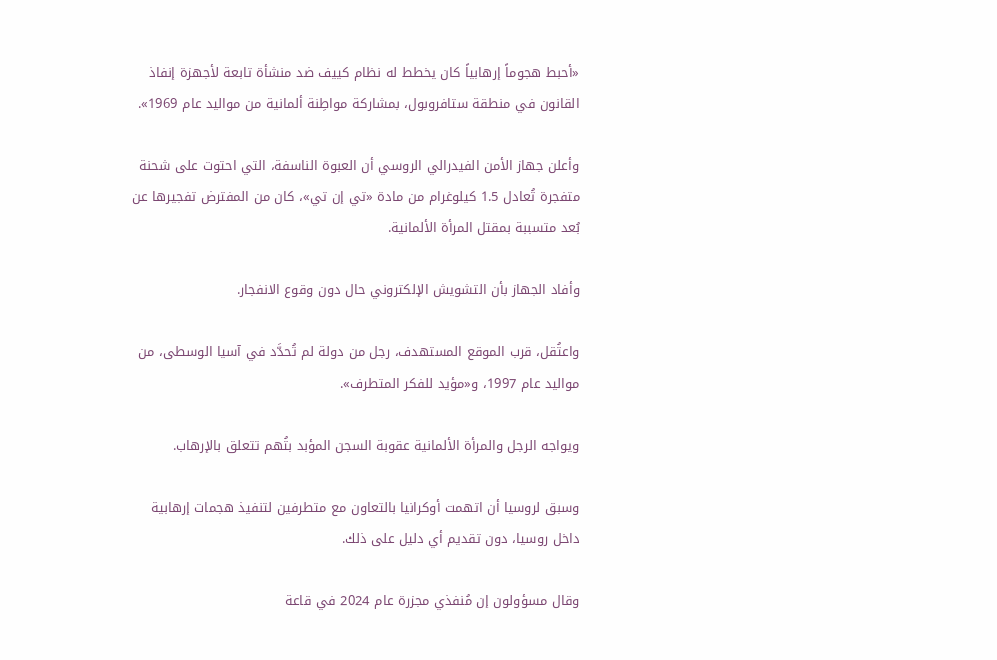«أحبط هجوماً إرهابياً كان يخطط له نظام كييف ضد منشأة تابعة لأجهزة إنفاذ القانون في منطقة ستافروبول، بمشاركة مواطِنة ألمانية من مواليد عام 1969».

وأعلن جهاز الأمن الفيدرالي الروسي أن العبوة الناسفة، التي احتوت على شحنة متفجرة تُعادل 1.5 كيلوغرام من مادة «تي إن تي»، كان من المفترض تفجيرها عن بُعد متسببة بمقتل المرأة الألمانية.

وأفاد الجهاز بأن التشويش الإلكتروني حال دون وقوع الانفجار.

واعتُقل، قرب الموقع المستهدف، رجل من دولة لم تُحدَّد في آسيا الوسطى، من مواليد عام 1997، و«مؤيد للفكر المتطرف».

ويواجه الرجل والمرأة الألمانية عقوبة السجن المؤبد بتُهم تتعلق بالإرهاب.

وسبق لروسيا أن اتهمت أوكرانيا بالتعاون مع متطرفين لتنفيذ هجمات إرهابية داخل روسيا، دون تقديم أي دليل على ذلك.

وقال مسؤولون إن مُنفذي مجزرة عام 2024 في قاعة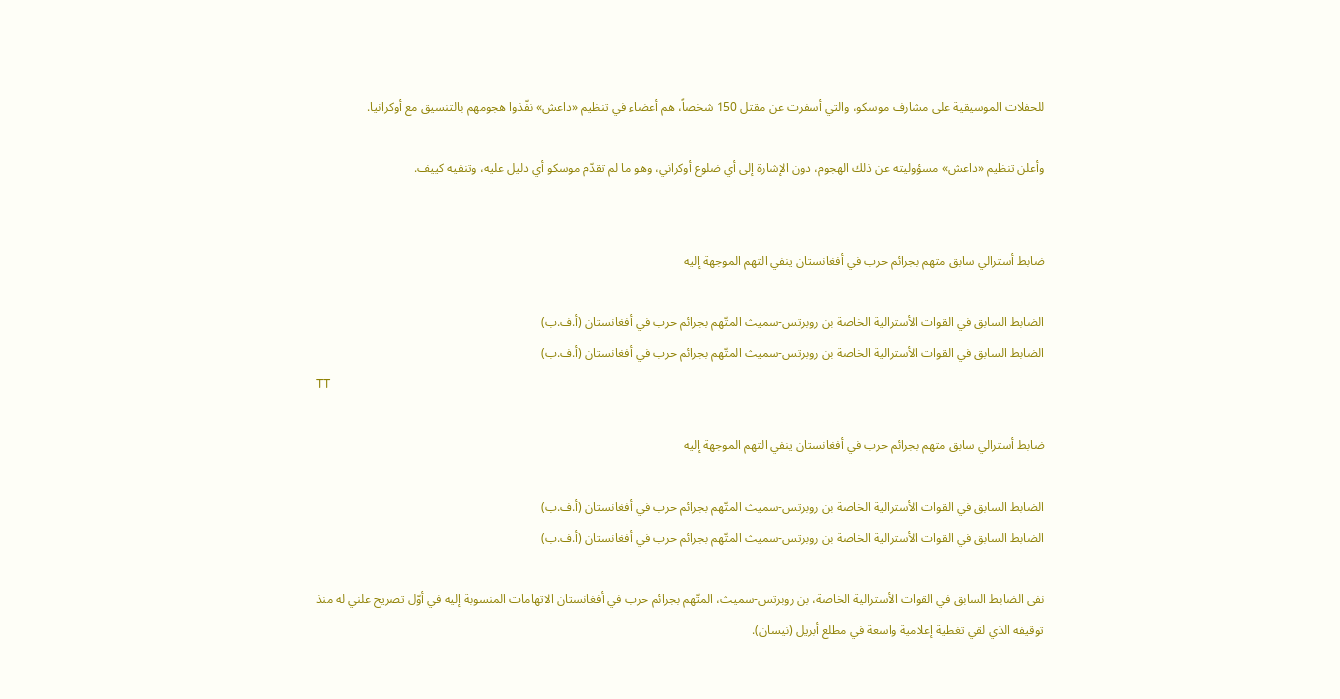للحفلات الموسيقية على مشارف موسكو، والتي أسفرت عن مقتل 150 شخصاً، هم أعضاء في تنظيم «داعش» نفّذوا هجومهم بالتنسيق مع أوكرانيا.

وأعلن تنظيم «داعش» مسؤوليته عن ذلك الهجوم، دون الإشارة إلى أي ضلوع أوكراني، وهو ما لم تقدّم موسكو أي دليل عليه، وتنفيه كييف.


ضابط أسترالي سابق متهم بجرائم حرب في أفغانستان ينفي التهم الموجهة إليه

الضابط السابق في القوات الأسترالية الخاصة بن روبرتس-سميث المتّهم بجرائم حرب في أفغانستان (أ.ف.ب)
الضابط السابق في القوات الأسترالية الخاصة بن روبرتس-سميث المتّهم بجرائم حرب في أفغانستان (أ.ف.ب)
TT

ضابط أسترالي سابق متهم بجرائم حرب في أفغانستان ينفي التهم الموجهة إليه

الضابط السابق في القوات الأسترالية الخاصة بن روبرتس-سميث المتّهم بجرائم حرب في أفغانستان (أ.ف.ب)
الضابط السابق في القوات الأسترالية الخاصة بن روبرتس-سميث المتّهم بجرائم حرب في أفغانستان (أ.ف.ب)

نفى الضابط السابق في القوات الأسترالية الخاصة، بن روبرتس-سميث، المتّهم بجرائم حرب في أفغانستان الاتهامات المنسوبة إليه في أوّل تصريح علني له منذ توقيفه الذي لقي تغطية إعلامية واسعة في مطلع أبريل (نيسان).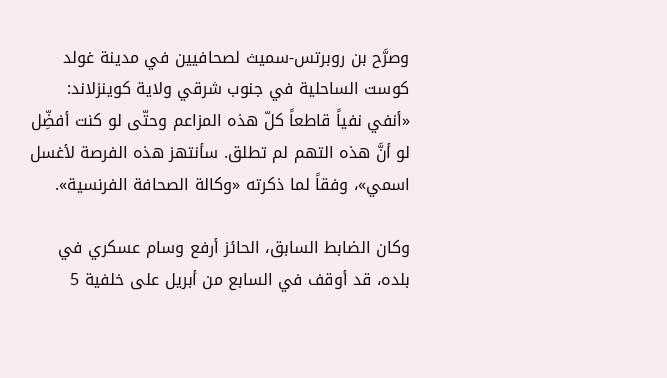وصرَّح بن روبرتس-سميث لصحافيين في مدينة غولد كوست الساحلية في جنوب شرقي ولاية كوينزلاند: «أنفي نفياً قاطعاً كلّ هذه المزاعم وحتّى لو كنت أفضِّل لو أنَّ هذه التهم لم تطلق. سأنتهز هذه الفرصة لأغسل اسمي»، وفقاً لما ذكرته «وكالة الصحافة الفرنسية».

وكان الضابط السابق، الحائز أرفع وسام عسكري في بلده، قد أوقف في السابع من أبريل على خلفية 5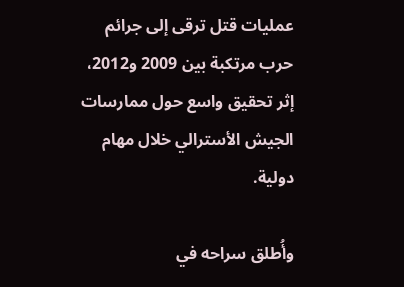عمليات قتل ترقى إلى جرائم حرب مرتكبة بين 2009 و2012، إثر تحقيق واسع حول ممارسات الجيش الأسترالي خلال مهام دولية.

وأُطلق سراحه في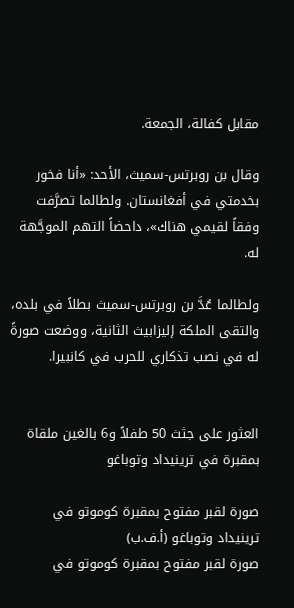مقابل كفالة، الجمعة.

وقال بن روبرتس-سميث، الأحد: «أنا فخور بخدمتي في أفغانستان. ولطالما تصرَّفت وفقاً لقيمي هناك»، داحضاً التهم الموجَّهة له.

ولطالما عُدَّ بن روبرتس-سميث بطلاً في بلده، والتقى الملكة إليزابيث الثانية، ووضعت صورةً له في نصب تذكاري للحرب في كانبيرا.


العثور على جثث 50 طفلاً و6 بالغين ملقاة بمقبرة في ترينيداد وتوباغو

صورة لقبر مفتوح بمقبرة كوموتو في ترينيداد وتوباغو (أ.ف.ب)
صورة لقبر مفتوح بمقبرة كوموتو في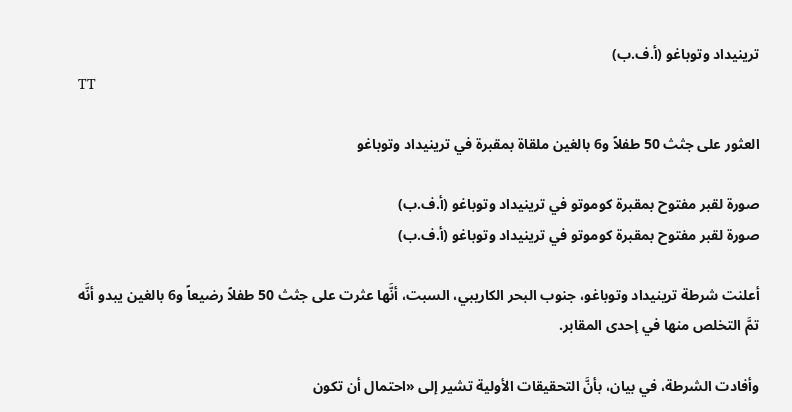ترينيداد وتوباغو (أ.ف.ب)
TT

العثور على جثث 50 طفلاً و6 بالغين ملقاة بمقبرة في ترينيداد وتوباغو

صورة لقبر مفتوح بمقبرة كوموتو في ترينيداد وتوباغو (أ.ف.ب)
صورة لقبر مفتوح بمقبرة كوموتو في ترينيداد وتوباغو (أ.ف.ب)

أعلنت شرطة ترينيداد وتوباغو، جنوب البحر الكاريبي، السبت، أنَّها عثرت على جثث 50 طفلاً رضيعاً و6 بالغين يبدو أنَّه تمَّ التخلص منها في إحدى المقابر.

وأفادت الشرطة، في بيان، بأنَّ التحقيقات الأولية تشير إلى «احتمال أن تكون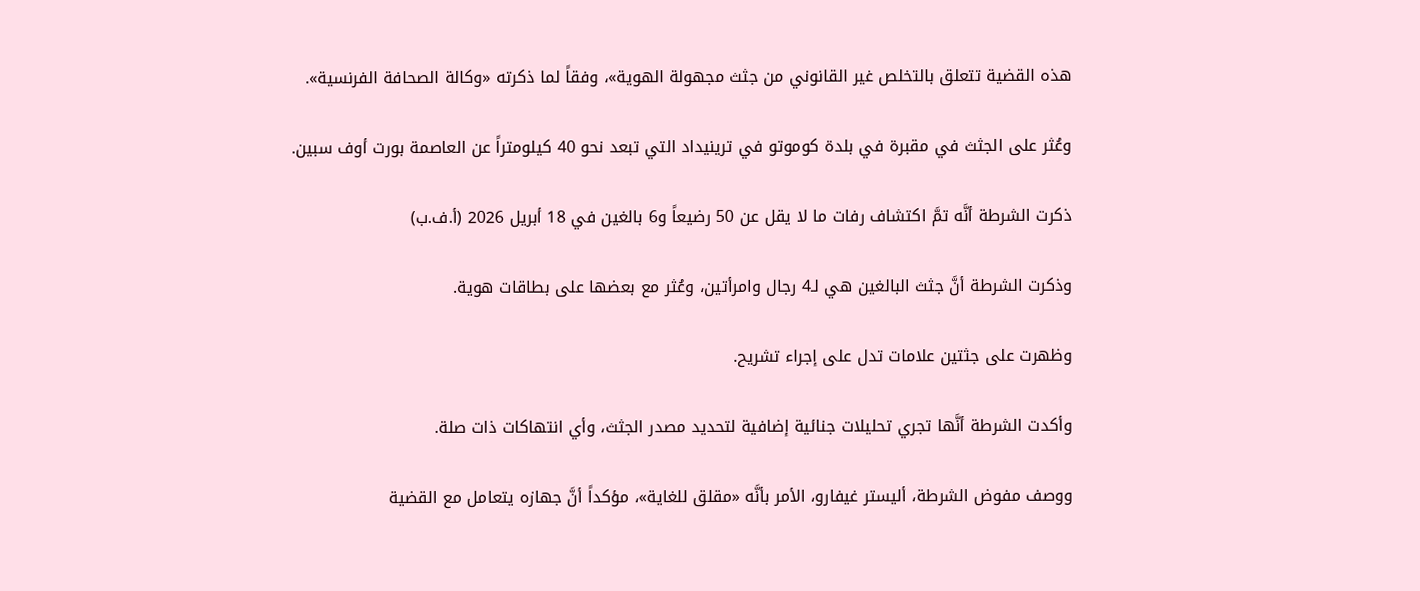هذه القضية تتعلق بالتخلص غير القانوني من جثث مجهولة الهوية»، وفقاً لما ذكرته «وكالة الصحافة الفرنسية».

وعُثر على الجثث في مقبرة في بلدة كوموتو في ترينيداد التي تبعد نحو 40 كيلومتراً عن العاصمة بورت أوف سبين.

ذكرت الشرطة أنَّه تمَّ اكتشاف رفات ما لا يقل عن 50 رضيعاً و6 بالغين في 18 أبريل 2026 (أ.ف.ب)

وذكرت الشرطة أنَّ جثث البالغين هي لـ4 رجال وامرأتين، وعُثر مع بعضها على بطاقات هوية.

وظهرت على جثتين علامات تدل على إجراء تشريح.

وأكدت الشرطة أنَّها تجري تحليلات جنائية إضافية لتحديد مصدر الجثث، وأي انتهاكات ذات صلة.

ووصف مفوض الشرطة، أليستر غيفارو، الأمر بأنَّه «مقلق للغاية»، مؤكداً أنَّ جهازه يتعامل مع القضية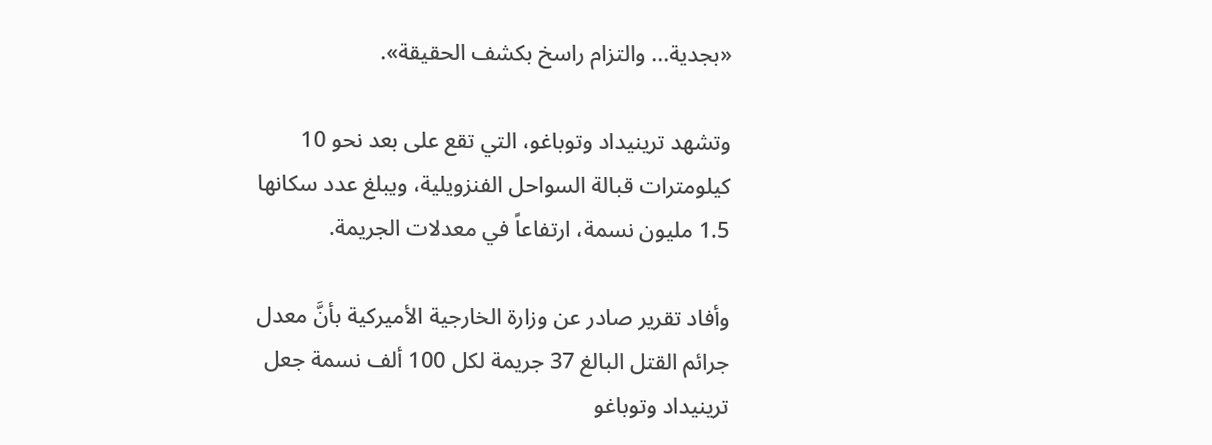«بجدية... والتزام راسخ بكشف الحقيقة».

وتشهد ترينيداد وتوباغو، التي تقع على بعد نحو 10 كيلومترات قبالة السواحل الفنزويلية، ويبلغ عدد سكانها 1.5 مليون نسمة، ارتفاعاً في معدلات الجريمة.

وأفاد تقرير صادر عن وزارة الخارجية الأميركية بأنَّ معدل جرائم القتل البالغ 37 جريمة لكل 100 ألف نسمة جعل ترينيداد وتوباغو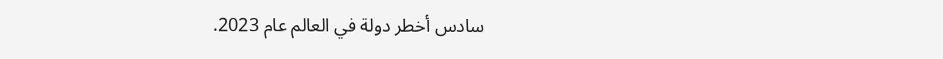سادس أخطر دولة في العالم عام 2023.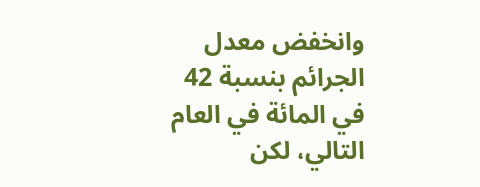وانخفض معدل الجرائم بنسبة 42 في المائة في العام التالي، لكن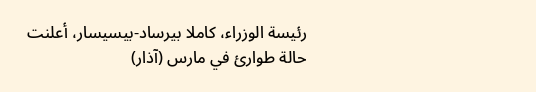رئيسة الوزراء، كاملا بيرساد-بيسيسار، أعلنت حالة طوارئ في مارس (آذار)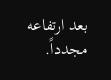بعد ارتفاعه مجدداً.